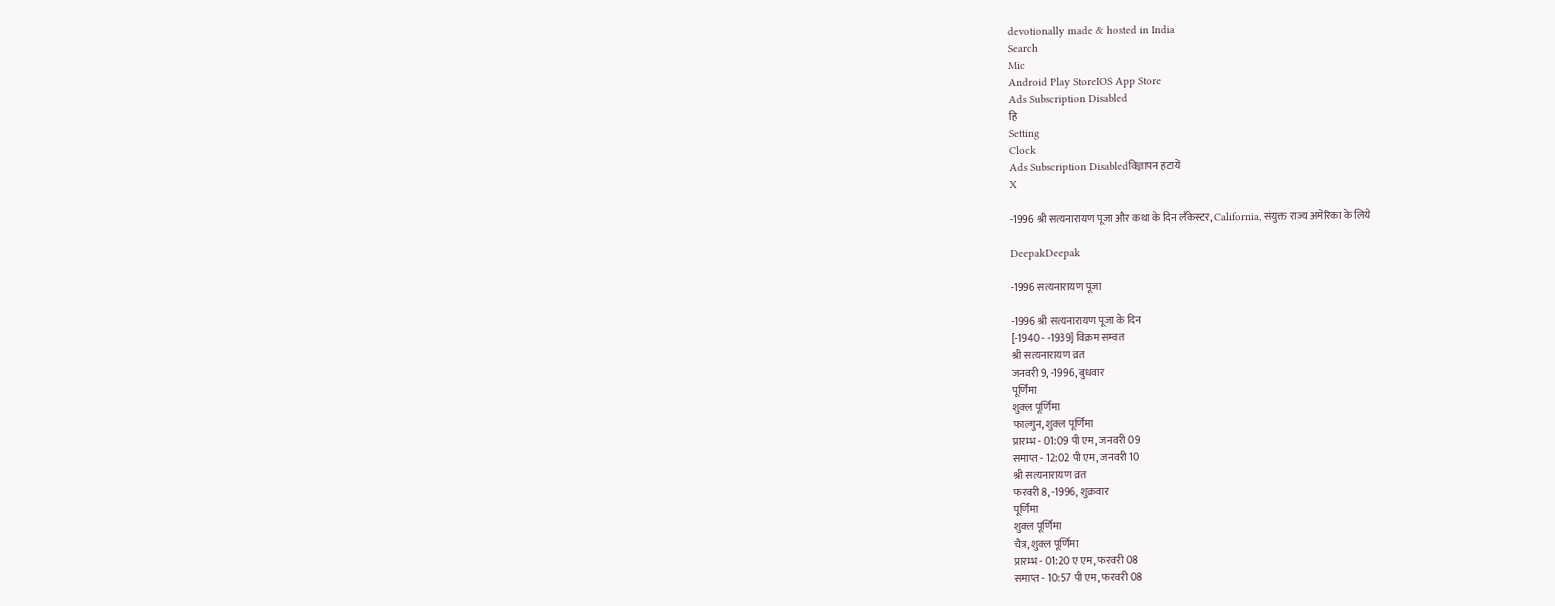devotionally made & hosted in India
Search
Mic
Android Play StoreIOS App Store
Ads Subscription Disabled
हि
Setting
Clock
Ads Subscription Disabledविज्ञापन हटायें
X

-1996 श्री सत्यनारायण पूजा और कथा के दिन लँकेस्टर, California, संयुक्त राज्य अमेरिका के लिये

DeepakDeepak

-1996 सत्यनारायण पूजा

-1996 श्री सत्यनारायण पूजा के दिन
[-1940 - -1939] विक्रम सम्वत
श्री सत्यनारायण व्रत
जनवरी 9, -1996, बुधवार
पूर्णिमा
शुक्ल पूर्णिमा
फाल्गुन, शुक्ल पूर्णिमा
प्रारम्भ - 01:09 पी एम, जनवरी 09
समाप्त - 12:02 पी एम, जनवरी 10
श्री सत्यनारायण व्रत
फरवरी 8, -1996, शुक्रवार
पूर्णिमा
शुक्ल पूर्णिमा
चैत्र, शुक्ल पूर्णिमा
प्रारम्भ - 01:20 ए एम, फरवरी 08
समाप्त - 10:57 पी एम, फरवरी 08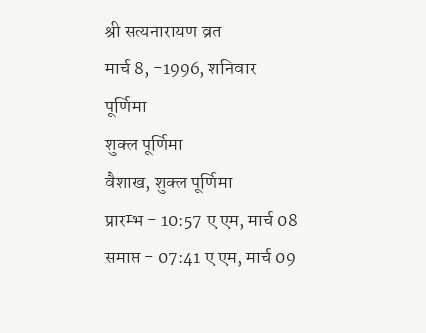श्री सत्यनारायण व्रत
मार्च 8, -1996, शनिवार
पूर्णिमा
शुक्ल पूर्णिमा
वैशाख, शुक्ल पूर्णिमा
प्रारम्भ - 10:57 ए एम, मार्च 08
समाप्त - 07:41 ए एम, मार्च 09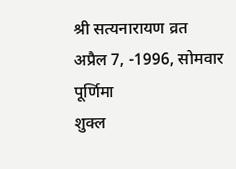श्री सत्यनारायण व्रत
अप्रैल 7, -1996, सोमवार
पूर्णिमा
शुक्ल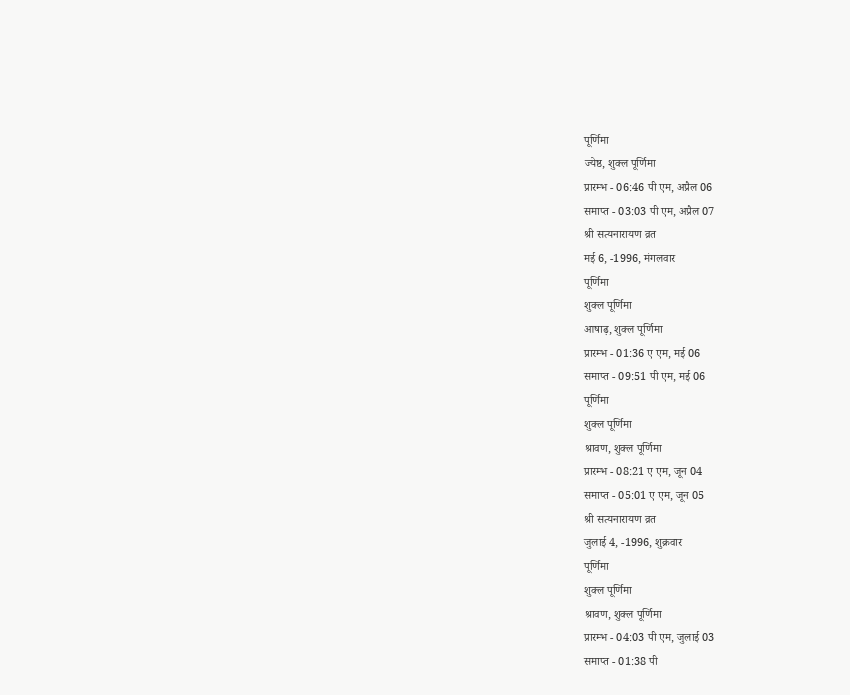पूर्णिमा
ज्येष्ठ, शुक्ल पूर्णिमा
प्रारम्भ - 06:46 पी एम, अप्रैल 06
समाप्त - 03:03 पी एम, अप्रैल 07
श्री सत्यनारायण व्रत
मई 6, -1996, मंगलवार
पूर्णिमा
शुक्ल पूर्णिमा
आषाढ़, शुक्ल पूर्णिमा
प्रारम्भ - 01:36 ए एम, मई 06
समाप्त - 09:51 पी एम, मई 06
पूर्णिमा
शुक्ल पूर्णिमा
श्रावण, शुक्ल पूर्णिमा
प्रारम्भ - 08:21 ए एम, जून 04
समाप्त - 05:01 ए एम, जून 05
श्री सत्यनारायण व्रत
जुलाई 4, -1996, शुक्रवार
पूर्णिमा
शुक्ल पूर्णिमा
श्रावण, शुक्ल पूर्णिमा
प्रारम्भ - 04:03 पी एम, जुलाई 03
समाप्त - 01:38 पी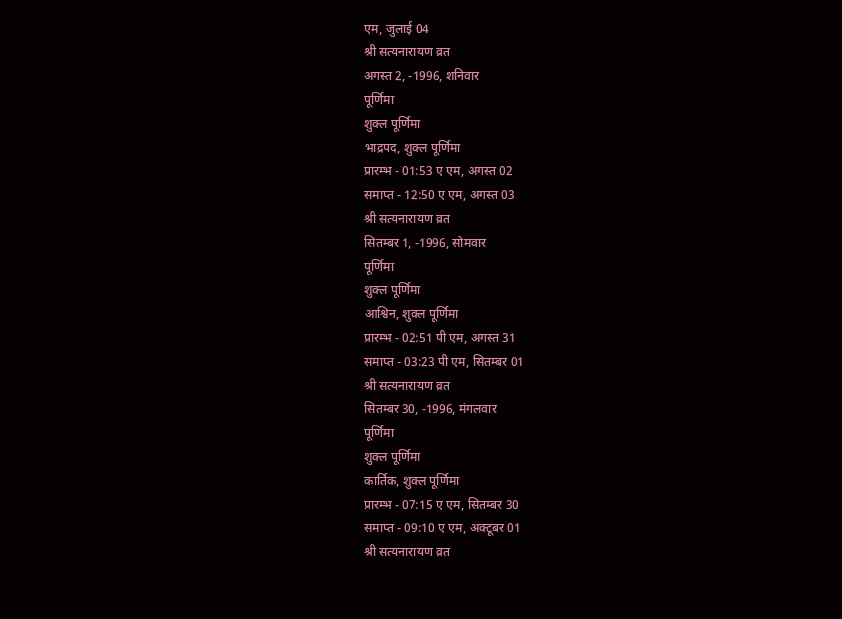एम, जुलाई 04
श्री सत्यनारायण व्रत
अगस्त 2, -1996, शनिवार
पूर्णिमा
शुक्ल पूर्णिमा
भाद्रपद, शुक्ल पूर्णिमा
प्रारम्भ - 01:53 ए एम, अगस्त 02
समाप्त - 12:50 ए एम, अगस्त 03
श्री सत्यनारायण व्रत
सितम्बर 1, -1996, सोमवार
पूर्णिमा
शुक्ल पूर्णिमा
आश्विन, शुक्ल पूर्णिमा
प्रारम्भ - 02:51 पी एम, अगस्त 31
समाप्त - 03:23 पी एम, सितम्बर 01
श्री सत्यनारायण व्रत
सितम्बर 30, -1996, मंगलवार
पूर्णिमा
शुक्ल पूर्णिमा
कार्तिक, शुक्ल पूर्णिमा
प्रारम्भ - 07:15 ए एम, सितम्बर 30
समाप्त - 09:10 ए एम, अक्टूबर 01
श्री सत्यनारायण व्रत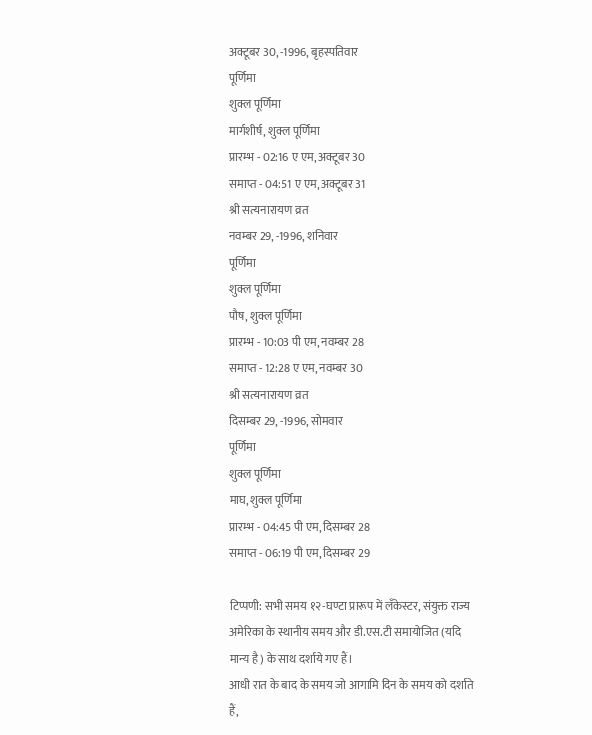अक्टूबर 30, -1996, बृहस्पतिवार
पूर्णिमा
शुक्ल पूर्णिमा
मार्गशीर्ष, शुक्ल पूर्णिमा
प्रारम्भ - 02:16 ए एम, अक्टूबर 30
समाप्त - 04:51 ए एम, अक्टूबर 31
श्री सत्यनारायण व्रत
नवम्बर 29, -1996, शनिवार
पूर्णिमा
शुक्ल पूर्णिमा
पौष, शुक्ल पूर्णिमा
प्रारम्भ - 10:03 पी एम, नवम्बर 28
समाप्त - 12:28 ए एम, नवम्बर 30
श्री सत्यनारायण व्रत
दिसम्बर 29, -1996, सोमवार
पूर्णिमा
शुक्ल पूर्णिमा
माघ, शुक्ल पूर्णिमा
प्रारम्भ - 04:45 पी एम, दिसम्बर 28
समाप्त - 06:19 पी एम, दिसम्बर 29

टिप्पणी: सभी समय १२-घण्टा प्रारूप में लँकेस्टर, संयुक्त राज्य अमेरिका के स्थानीय समय और डी.एस.टी समायोजित (यदि मान्य है) के साथ दर्शाये गए हैं।
आधी रात के बाद के समय जो आगामि दिन के समय को दर्शाते हैं,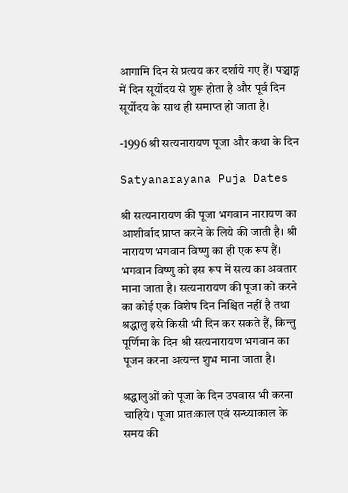आगामि दिन से प्रत्यय कर दर्शाये गए हैं। पञ्चाङ्ग में दिन सूर्योदय से शुरू होता है और पूर्व दिन सूर्योदय के साथ ही समाप्त हो जाता है।

-1996 श्री सत्यनारायण पूजा और कथा के दिन

Satyanarayana Puja Dates

श्री सत्यनारायण की पूजा भगवान नारायण का आशीर्वाद प्राप्त करने के लिये की जाती है। श्री नारायण भगवान विष्णु का ही एक रूप हैं। भगवान विष्णु को इस रूप में सत्य का अवतार माना जाता है। सत्यनारायण की पूजा को करने का कोई एक विशेष दिन निश्चित नहीं है तथा श्रद्धालु इसे किसी भी दिन कर सकते हैं, किन्तु पूर्णिमा के दिन श्री सत्यनारायण भगवान का पूजन करना अत्यन्त शुभ माना जाता है।

श्रद्धालुओं को पूजा के दिन उपवास भी करना चाहिये। पूजा प्रातःकाल एवं सन्ध्याकाल के समय की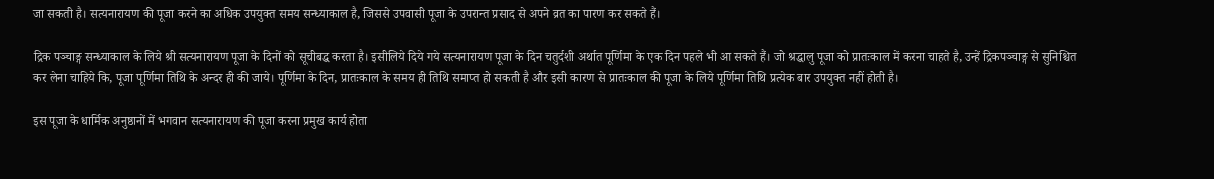जा सकती है। सत्यनारायण की पूजा करने का अधिक उपयुक्त समय सन्ध्याकाल है, जिससे उपवासी पूजा के उपरान्त प्रसाद से अपने व्रत का पारण कर सकते हैं।

द्रिक पञ्चाङ्ग सन्ध्याकाल के लिये श्री सत्यनारायण पूजा के दिनों को सूचीबद्ध करता है। इसीलिये दिये गये सत्यनारायण पूजा के दिन चतुर्दशी अर्थात पूर्णिमा के एक दिन पहले भी आ सकते हैं। जो श्रद्धालु पूजा को प्रातःकाल में करना चाहते है, उन्हें द्रिकपञ्चाङ्ग से सुनिश्चित कर लेना चाहिये कि, पूजा पूर्णिमा तिथि के अन्दर ही की जाये। पूर्णिमा के दिन, प्रातःकाल के समय ही तिथि समाप्त हो सकती है और इसी कारण से प्रातःकाल की पूजा के लिये पूर्णिमा तिथि प्रत्येक बार उपयुक्त नहीं होती है।

इस पूजा के धार्मिक अनुष्ठानों में भगवान सत्यनारायण की पूजा करना प्रमुख कार्य होता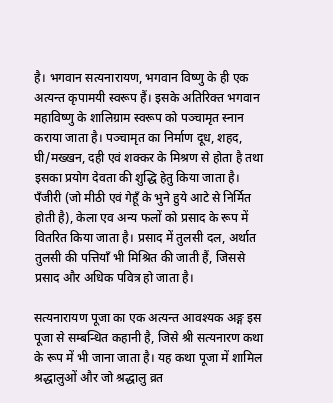है। भगवान सत्यनारायण, भगवान विष्णु के ही एक अत्यन्त कृपामयी स्वरूप हैं। इसके अतिरिक्त भगवान महाविष्णु के शालिग्राम स्वरूप को पञ्चामृत स्नान कराया जाता है। पञ्चामृत का निर्माण दूध, शहद, घी/मख्खन, दही एवं शक्कर के मिश्रण से होता है तथा इसका प्रयोग देवता की शुद्धि हेतु किया जाता है। पँजीरी (जो मीठी एवं गेहूँ के भुने हुये आटे से निर्मित होती है), केला एव अन्य फलों को प्रसाद के रूप में वितरित किया जाता है। प्रसाद में तुलसी दल, अर्थात तुलसी की पत्तियाँ भी मिश्रित की जाती हैं, जिससे प्रसाद और अधिक पवित्र हो जाता है।

सत्यनारायण पूजा का एक अत्यन्त आवश्यक अङ्ग इस पूजा से सम्बन्धित कहानी है, जिसे श्री सत्यनारण कथा के रूप में भी जाना जाता है। यह कथा पूजा में शामिल श्रद्धालुओं और जो श्रद्धालु व्रत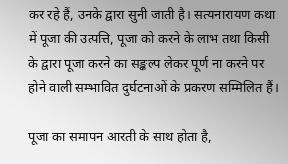कर रहे हैं, उनके द्वारा सुनी जाती है। सत्यनारायण कथा में पूजा की उत्पत्ति, पूजा को करने के लाभ तथा किसी के द्वारा पूजा करने का सङ्कल्प लेकर पूर्ण ना करने पर होने वाली सम्भावित दुर्घटनाओं के प्रकरण सम्मिलित हैं।

पूजा का समापन आरती के साथ होता है,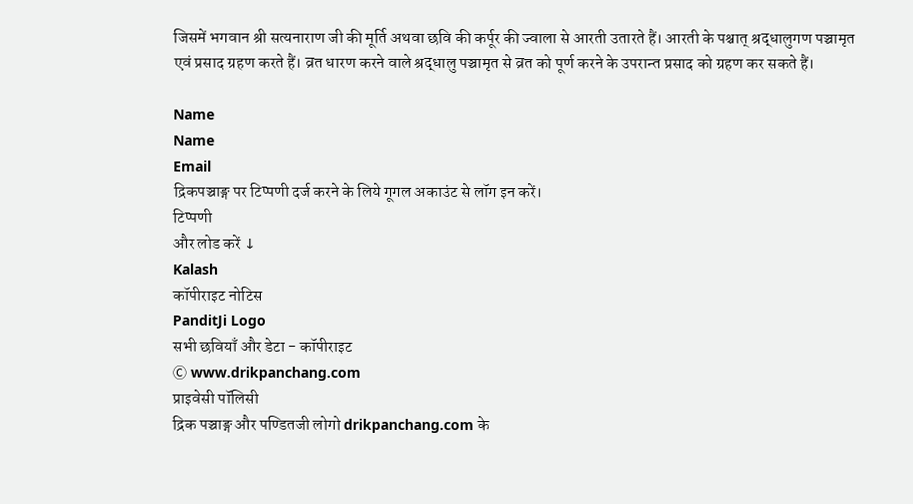जिसमें भगवान श्री सत्यनाराण जी की मूर्ति अथवा छवि की कर्पूर की ज्वाला से आरती उतारते हैं। आरती के पश्चात् श्रद्धालुगण पञ्चामृत एवं प्रसाद ग्रहण करते हैं। व्रत धारण करने वाले श्रद्धालु पञ्चामृत से व्रत को पूर्ण करने के उपरान्त प्रसाद को ग्रहण कर सकते हैं।

Name
Name
Email
द्रिकपञ्चाङ्ग पर टिप्पणी दर्ज करने के लिये गूगल अकाउंट से लॉग इन करें।
टिप्पणी
और लोड करें ↓
Kalash
कॉपीराइट नोटिस
PanditJi Logo
सभी छवियाँ और डेटा - कॉपीराइट
Ⓒ www.drikpanchang.com
प्राइवेसी पॉलिसी
द्रिक पञ्चाङ्ग और पण्डितजी लोगो drikpanchang.com के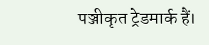पञ्जीकृत ट्रेडमार्क हैं।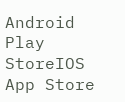Android Play StoreIOS App Store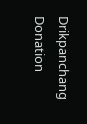Drikpanchang Donation